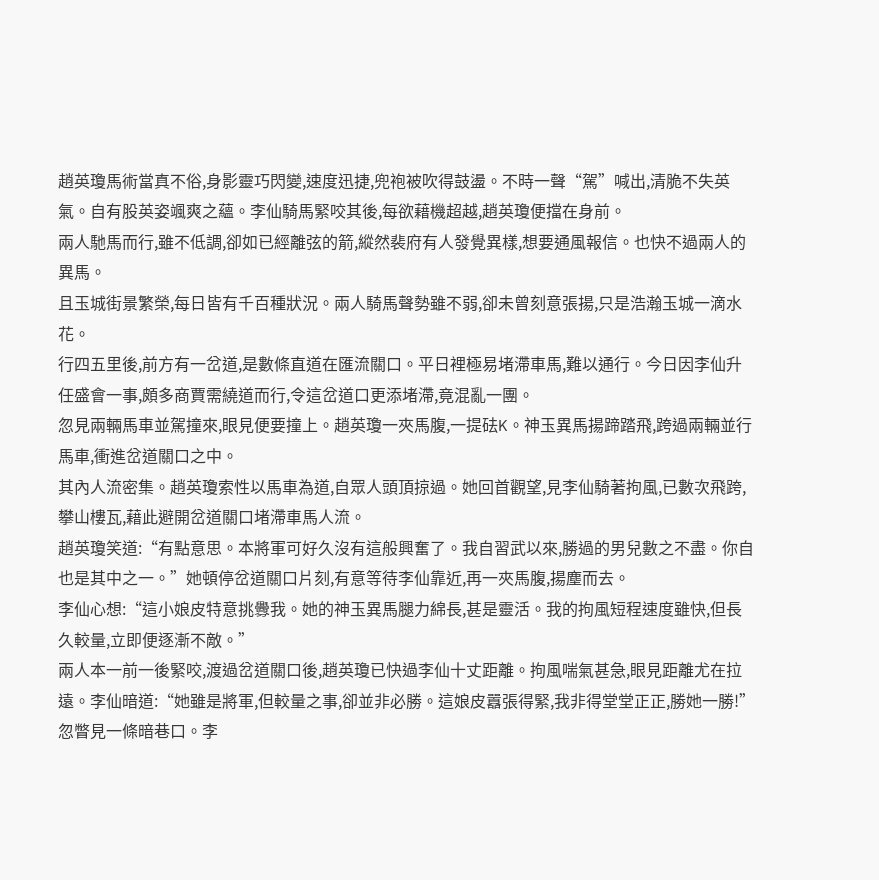趙英瓊馬術當真不俗,身影靈巧閃變,速度迅捷,兜袍被吹得鼓盪。不時一聲“駕”喊出,清脆不失英氣。自有股英姿颯爽之蘊。李仙騎馬緊咬其後,每欲藉機超越,趙英瓊便擋在身前。
兩人馳馬而行,雖不低調,卻如已經離弦的箭,縱然裴府有人發覺異樣,想要通風報信。也快不過兩人的異馬。
且玉城街景繁榮,每日皆有千百種狀況。兩人騎馬聲勢雖不弱,卻未曾刻意張揚,只是浩瀚玉城一滴水花。
行四五里後,前方有一岔道,是數條直道在匯流關口。平日裡極易堵滯車馬,難以通行。今日因李仙升任盛會一事,頗多商賈需繞道而行,令這岔道口更添堵滯,竟混亂一團。
忽見兩輛馬車並駕撞來,眼見便要撞上。趙英瓊一夾馬腹,一提砝K。神玉異馬揚蹄踏飛,跨過兩輛並行馬車,衝進岔道關口之中。
其內人流密集。趙英瓊索性以馬車為道,自眾人頭頂掠過。她回首觀望,見李仙騎著拘風,已數次飛跨,攀山樓瓦,藉此避開岔道關口堵滯車馬人流。
趙英瓊笑道:“有點意思。本將軍可好久沒有這般興奮了。我自習武以來,勝過的男兒數之不盡。你自也是其中之一。”她頓停岔道關口片刻,有意等待李仙靠近,再一夾馬腹,揚塵而去。
李仙心想:“這小娘皮特意挑釁我。她的神玉異馬腿力綿長,甚是靈活。我的拘風短程速度雖快,但長久較量,立即便逐漸不敵。”
兩人本一前一後緊咬,渡過岔道關口後,趙英瓊已快過李仙十丈距離。拘風喘氣甚急,眼見距離尤在拉遠。李仙暗道:“她雖是將軍,但較量之事,卻並非必勝。這娘皮囂張得緊,我非得堂堂正正,勝她一勝!”
忽瞥見一條暗巷口。李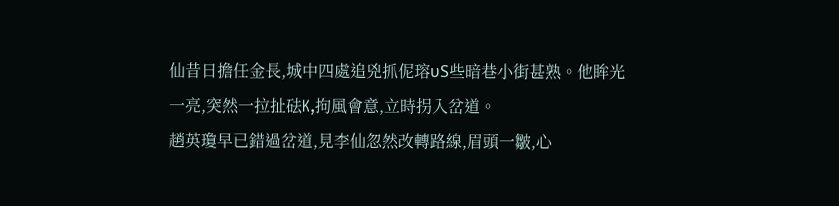仙昔日擔任金長,城中四處追兇抓伲瑢υS些暗巷小街甚熟。他眸光一亮,突然一拉扯砝K,拘風會意,立時拐入岔道。
趙英瓊早已錯過岔道,見李仙忽然改轉路線,眉頭一皺,心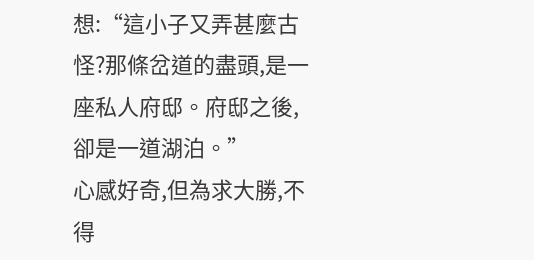想:“這小子又弄甚麼古怪?那條岔道的盡頭,是一座私人府邸。府邸之後,卻是一道湖泊。”
心感好奇,但為求大勝,不得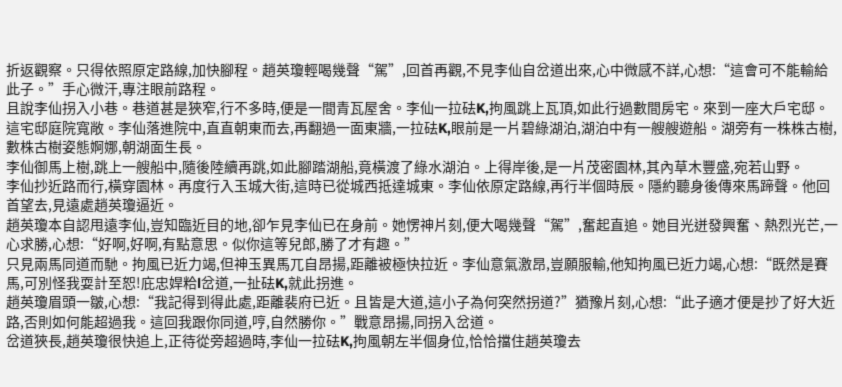折返觀察。只得依照原定路線,加快腳程。趙英瓊輕喝幾聲“駕”,回首再觀,不見李仙自岔道出來,心中微感不詳,心想:“這會可不能輸給此子。”手心微汗,專注眼前路程。
且說李仙拐入小巷。巷道甚是狹窄,行不多時,便是一間青瓦屋舍。李仙一拉砝K,拘風跳上瓦頂,如此行過數間房宅。來到一座大戶宅邸。
這宅邸庭院寬敞。李仙落進院中,直直朝東而去,再翻過一面東牆,一拉砝K,眼前是一片碧綠湖泊,湖泊中有一艘艘遊船。湖旁有一株株古樹,數株古樹姿態婀娜,朝湖面生長。
李仙御馬上樹,跳上一艘船中,隨後陸續再跳,如此腳踏湖船,竟橫渡了綠水湖泊。上得岸後,是一片茂密園林,其內草木豐盛,宛若山野。
李仙抄近路而行,橫穿園林。再度行入玉城大街,這時已從城西抵達城東。李仙依原定路線,再行半個時辰。隱約聽身後傳來馬蹄聲。他回首望去,見遠處趙英瓊逼近。
趙英瓊本自認甩遠李仙,豈知臨近目的地,卻乍見李仙已在身前。她愣神片刻,便大喝幾聲“駕”,奮起直追。她目光迸發興奮、熱烈光芒,一心求勝,心想:“好啊,好啊,有點意思。似你這等兒郎,勝了才有趣。”
只見兩馬同道而馳。拘風已近力竭,但神玉異馬兀自昂揚,距離被極快拉近。李仙意氣激昂,豈願服輸,他知拘風已近力竭,心想:“既然是賽馬,可別怪我耍計至恕!庇忠娨粭l岔道,一扯砝K,就此拐進。
趙英瓊眉頭一皺,心想:“我記得到得此處,距離裴府已近。且皆是大道,這小子為何突然拐道?”猶豫片刻,心想:“此子適才便是抄了好大近路,否則如何能超過我。這回我跟你同道,哼,自然勝你。”戰意昂揚,同拐入岔道。
岔道狹長,趙英瓊很快追上,正待從旁超過時,李仙一拉砝K,拘風朝左半個身位,恰恰擋住趙英瓊去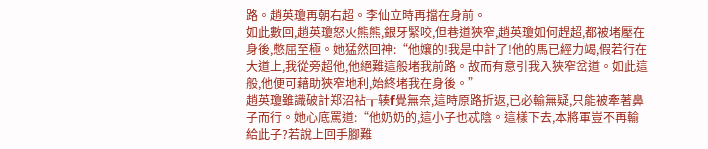路。趙英瓊再朝右超。李仙立時再擋在身前。
如此數回,趙英瓊怒火熊熊,銀牙緊咬,但巷道狹窄,趙英瓊如何趕超,都被堵壓在身後,憋屈至極。她猛然回神:“他孃的!我是中計了!他的馬已經力竭,假若行在大道上,我從旁超他,他絕難這般堵我前路。故而有意引我入狹窄岔道。如此這般,他便可藉助狹窄地利,始終堵我在身後。”
趙英瓊雖識破計郑沼袩┰辏f覺無奈,這時原路折返,已必輸無疑,只能被牽著鼻子而行。她心底罵道:“他奶奶的,這小子也忒陰。這樣下去,本將軍豈不再輸給此子?若說上回手腳難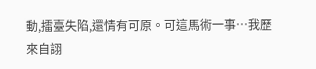動,擂臺失陷,還情有可原。可這馬術一事…我歷來自詡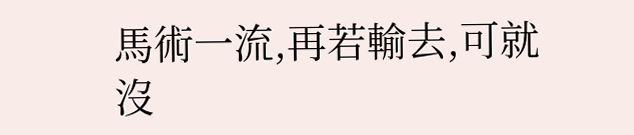馬術一流,再若輸去,可就沒